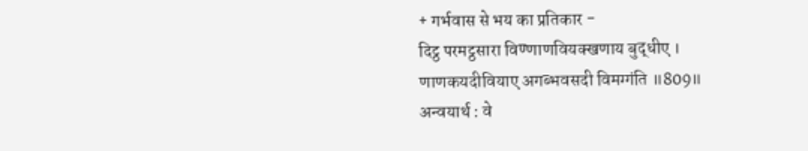+ गर्भवास से भय का प्रतिकार -
दिट्ठ परमट्ठसारा विण्णाणवियक्खणाय बुद्धीए ।
णाणकयदीवियाए अगब्भवसदी विमग्गंति ॥809॥
अन्वयार्थ : वे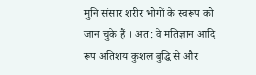मुनि संसार शरीर भोगों के स्वरूप को जान चुके हैं । अत: वे मतिज्ञान आदि रूप अतिशय कुशल बुद्धि से और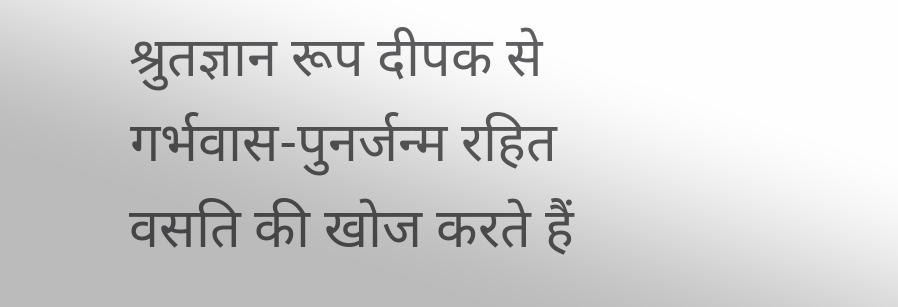श्रुतज्ञान रूप दीपक से गर्भवास-पुनर्जन्म रहित वसति की खोज करते हैं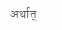अर्थात्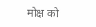मोक्ष को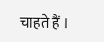चाहते हैं ।